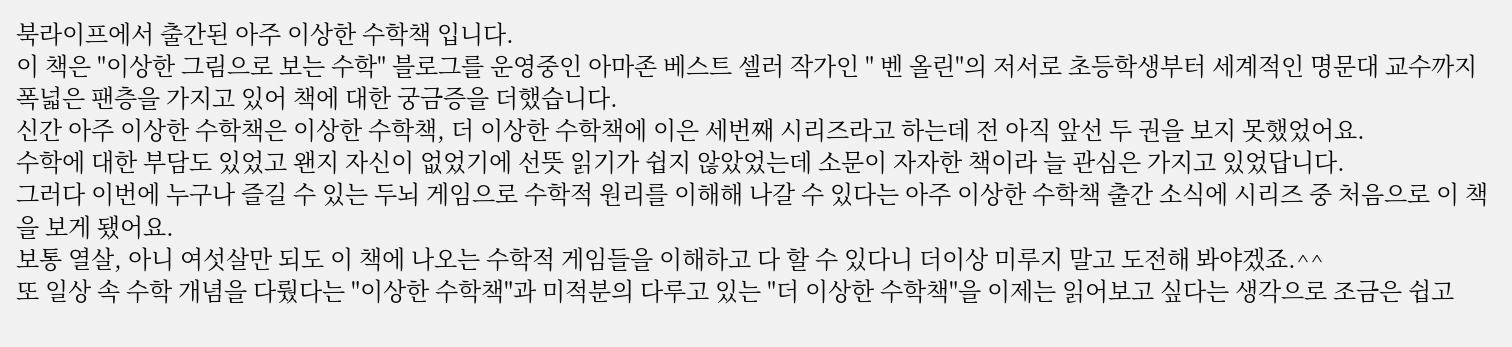북라이프에서 출간된 아주 이상한 수학책 입니다.
이 책은 "이상한 그림으로 보는 수학" 블로그를 운영중인 아마존 베스트 셀러 작가인 " 벤 올린"의 저서로 초등학생부터 세계적인 명문대 교수까지 폭넓은 팬층을 가지고 있어 책에 대한 궁금증을 더했습니다.
신간 아주 이상한 수학책은 이상한 수학책, 더 이상한 수학책에 이은 세번째 시리즈라고 하는데 전 아직 앞선 두 권을 보지 못했었어요.
수학에 대한 부담도 있었고 왠지 자신이 없었기에 선뜻 읽기가 쉽지 않았었는데 소문이 자자한 책이라 늘 관심은 가지고 있었답니다.
그러다 이번에 누구나 즐길 수 있는 두뇌 게임으로 수학적 원리를 이해해 나갈 수 있다는 아주 이상한 수학책 출간 소식에 시리즈 중 처음으로 이 책을 보게 됐어요.
보통 열살, 아니 여섯살만 되도 이 책에 나오는 수학적 게임들을 이해하고 다 할 수 있다니 더이상 미루지 말고 도전해 봐야겠죠.^^
또 일상 속 수학 개념을 다뤘다는 "이상한 수학책"과 미적분의 다루고 있는 "더 이상한 수학책"을 이제는 읽어보고 싶다는 생각으로 조금은 쉽고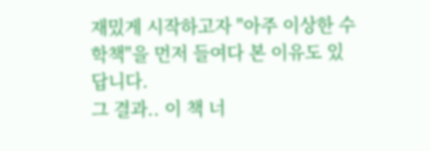재밌게 시작하고자 "아주 이상한 수학책"을 먼저 들여다 본 이유도 있답니다.
그 결과.. 이 책 너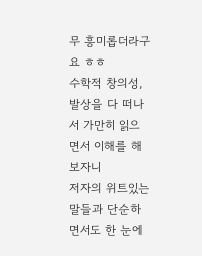무 흥미롭더라구요 ㅎㅎ
수학적 창의성, 발상을 다 떠나서 가만히 읽으면서 이해를 해보자니
저자의 위트있는 말들과 단순하면서도 한 눈에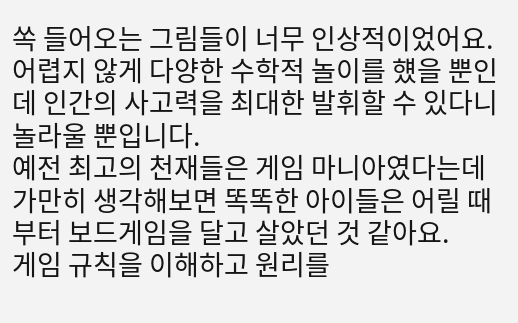쏙 들어오는 그림들이 너무 인상적이었어요.
어렵지 않게 다양한 수학적 놀이를 헀을 뿐인데 인간의 사고력을 최대한 발휘할 수 있다니 놀라울 뿐입니다.
예전 최고의 천재들은 게임 마니아였다는데 가만히 생각해보면 똑똑한 아이들은 어릴 때 부터 보드게임을 달고 살았던 것 같아요.
게임 규칙을 이해하고 원리를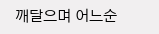깨달으며 어느순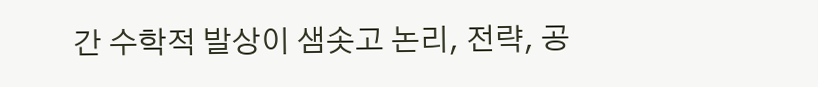간 수학적 발상이 샘솟고 논리, 전략, 공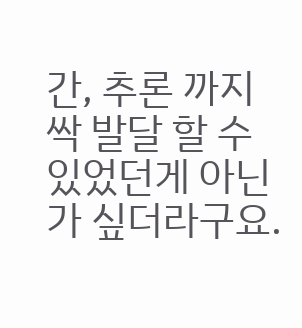간, 추론 까지 싹 발달 할 수 있었던게 아닌가 싶더라구요.